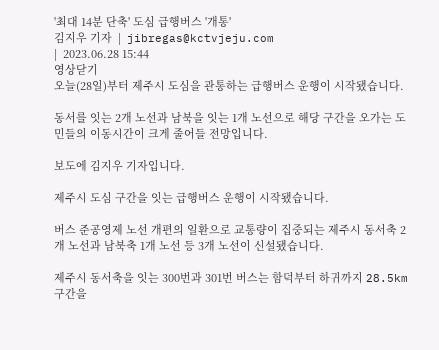'최대 14분 단축' 도심 급행버스 '개통'
김지우 기자  |  jibregas@kctvjeju.com
|  2023.06.28 15:44
영상닫기
오늘(28일)부터 제주시 도심을 관통하는 급행버스 운행이 시작됐습니다.

동서를 잇는 2개 노선과 남북을 잇는 1개 노선으로 해당 구간을 오가는 도민들의 이동시간이 크게 줄어들 전망입니다.

보도에 김지우 기자입니다.

제주시 도심 구간을 잇는 급행버스 운행이 시작됐습니다.

버스 준공영제 노선 개편의 일환으로 교통량이 집중되는 제주시 동서축 2개 노선과 남북축 1개 노선 등 3개 노선이 신설됐습니다.

제주시 동서축을 잇는 300번과 301번 버스는 함덕부터 하귀까지 28.5km 구간을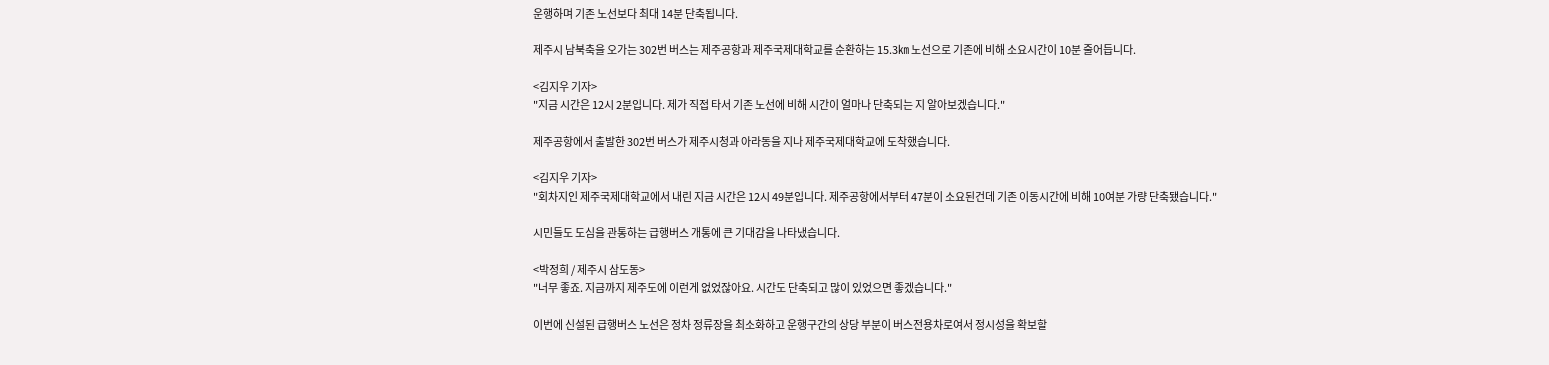운행하며 기존 노선보다 최대 14분 단축됩니다.

제주시 남북축을 오가는 302번 버스는 제주공항과 제주국제대학교를 순환하는 15.3㎞ 노선으로 기존에 비해 소요시간이 10분 줄어듭니다.

<김지우 기자>
"지금 시간은 12시 2분입니다. 제가 직접 타서 기존 노선에 비해 시간이 얼마나 단축되는 지 알아보겠습니다."

제주공항에서 출발한 302번 버스가 제주시청과 아라동을 지나 제주국제대학교에 도착했습니다.

<김지우 기자>
"회차지인 제주국제대학교에서 내린 지금 시간은 12시 49분입니다. 제주공항에서부터 47분이 소요된건데 기존 이동시간에 비해 10여분 가량 단축됐습니다."

시민들도 도심을 관통하는 급행버스 개통에 큰 기대감을 나타냈습니다.

<박정희 / 제주시 삼도동>
"너무 좋죠. 지금까지 제주도에 이런게 없었잖아요. 시간도 단축되고 많이 있었으면 좋겠습니다."

이번에 신설된 급행버스 노선은 정차 정류장을 최소화하고 운행구간의 상당 부분이 버스전용차로여서 정시성을 확보할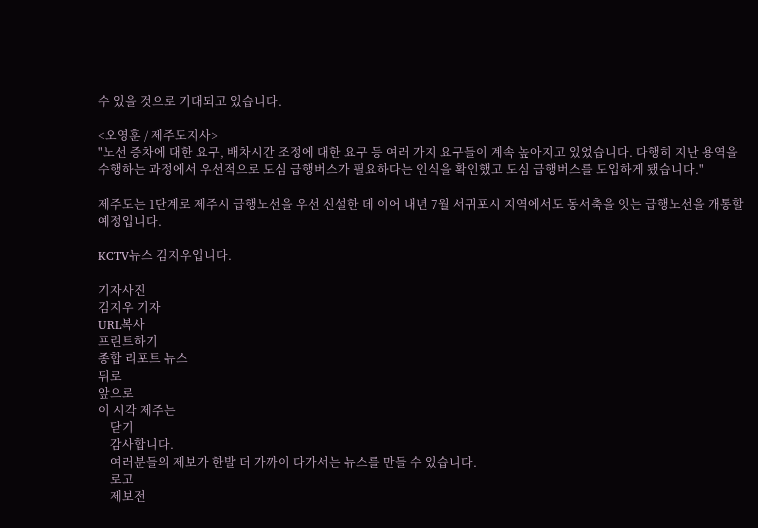수 있을 것으로 기대되고 있습니다.

<오영훈 / 제주도지사>
"노선 증차에 대한 요구, 배차시간 조정에 대한 요구 등 여러 가지 요구들이 계속 높아지고 있었습니다. 다행히 지난 용역을 수행하는 과정에서 우선적으로 도심 급행버스가 필요하다는 인식을 확인했고 도심 급행버스를 도입하게 됐습니다."

제주도는 1단계로 제주시 급행노선을 우선 신설한 데 이어 내년 7월 서귀포시 지역에서도 동서축을 잇는 급행노선을 개통할 예정입니다.

KCTV뉴스 김지우입니다.

기자사진
김지우 기자
URL복사
프린트하기
종합 리포트 뉴스
뒤로
앞으로
이 시각 제주는
    닫기
    감사합니다.
    여러분들의 제보가 한발 더 가까이 다가서는 뉴스를 만들 수 있습니다.
    로고
    제보전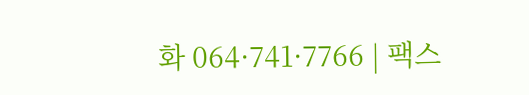화 064·741·7766 | 팩스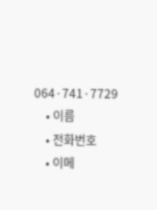064·741·7729
    • 이름
    • 전화번호
    • 이메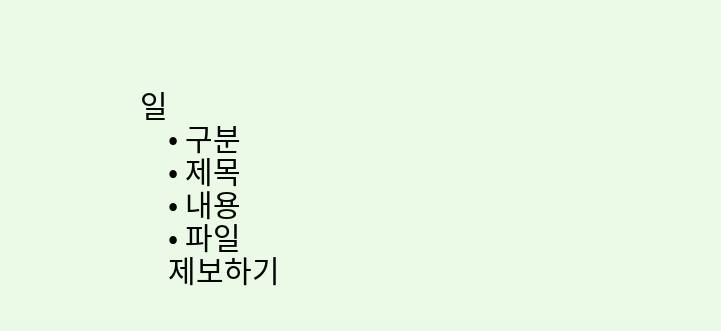일
    • 구분
    • 제목
    • 내용
    • 파일
    제보하기